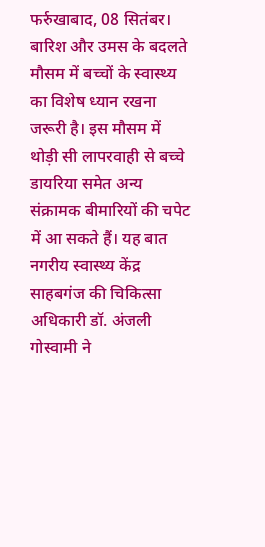फर्रुखाबाद, 08 सितंबर। बारिश और उमस के बदलते मौसम में बच्चों के स्वास्थ्य का विशेष ध्यान रखना जरूरी है। इस मौसम में थोड़ी सी लापरवाही से बच्चे डायरिया समेत अन्य संक्रामक बीमारियों की चपेट में आ सकते हैं। यह बात नगरीय स्वास्थ्य केंद्र साहबगंज की चिकित्सा अधिकारी डॉ. अंजली गोस्वामी ने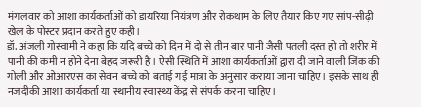मंगलवार को आशा कार्यकर्ताओं को डायरिया नियंत्रण और रोकथाम के लिए तैयार किए गए सांप-सीढ़ी खेल के पोस्टर प्रदान करते हुए कही।
डॉ. अंजली गोस्वामी ने कहा कि यदि बच्चे को दिन में दो से तीन बार पानी जैसी पतली दस्त हो तो शरीर में पानी की कमी न होने देना बेहद जरूरी है। ऐसी स्थिति में आशा कार्यकर्ताओं द्वारा दी जाने वाली जिंक की गोली और ओआरएस का सेवन बच्चे को बताई गई मात्रा के अनुसार कराया जाना चाहिए। इसके साथ ही नजदीकी आशा कार्यकर्ता या स्थानीय स्वास्थ्य केंद्र से संपर्क करना चाहिए।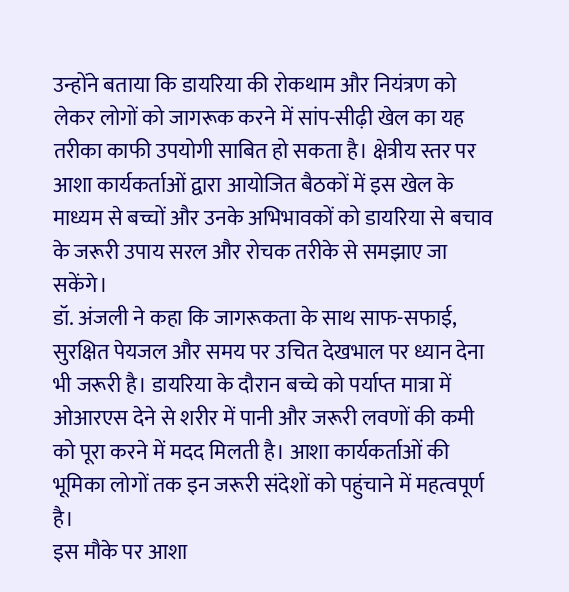उन्होंने बताया कि डायरिया की रोकथाम और नियंत्रण को लेकर लोगों को जागरूक करने में सांप-सीढ़ी खेल का यह तरीका काफी उपयोगी साबित हो सकता है। क्षेत्रीय स्तर पर आशा कार्यकर्ताओं द्वारा आयोजित बैठकों में इस खेल के माध्यम से बच्चों और उनके अभिभावकों को डायरिया से बचाव के जरूरी उपाय सरल और रोचक तरीके से समझाए जा सकेंगे।
डॉ. अंजली ने कहा कि जागरूकता के साथ साफ-सफाई, सुरक्षित पेयजल और समय पर उचित देखभाल पर ध्यान देना भी जरूरी है। डायरिया के दौरान बच्चे को पर्याप्त मात्रा में ओआरएस देने से शरीर में पानी और जरूरी लवणों की कमी को पूरा करने में मदद मिलती है। आशा कार्यकर्ताओं की भूमिका लोगों तक इन जरूरी संदेशों को पहुंचाने में महत्वपूर्ण है।
इस मौके पर आशा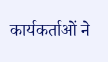कार्यकर्ताओं ने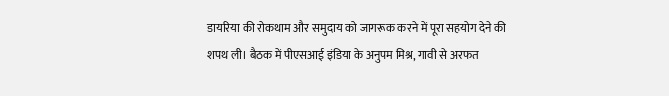डायरिया की रोकथाम और समुदाय को जागरूक करने में पूरा सहयोग देने की शपथ ली। बैठक में पीएसआई इंडिया के अनुपम मिश्र, गावी से अरफत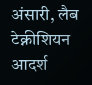अंसारी, लैब टेक्नीशियन आदर्श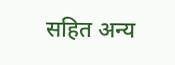सहित अन्य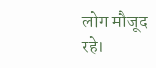लोग मौजूद रहे।